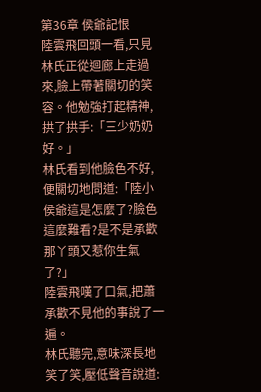第36章 侯爺記恨
陸雲飛回頭一看,只見林氏正從迴廊上走過來,臉上帶著關切的笑容。他勉強打起精神,拱了拱手:「三少奶奶好。」
林氏看到他臉色不好,便關切地問道:「陸小侯爺這是怎麼了?臉色這麼難看?是不是承歡那丫頭又惹你生氣了?」
陸雲飛嘆了口氣,把蕭承歡不見他的事說了一遍。
林氏聽完,意味深長地笑了笑,壓低聲音說道: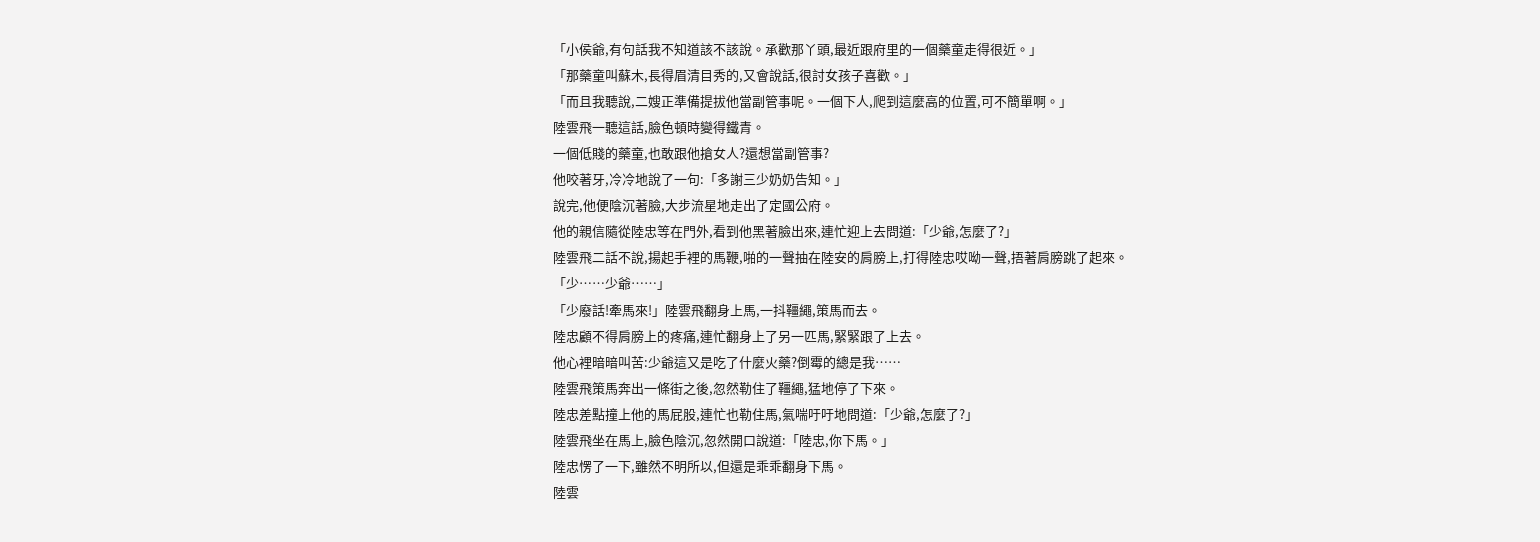「小侯爺,有句話我不知道該不該說。承歡那丫頭,最近跟府里的一個藥童走得很近。」
「那藥童叫蘇木,長得眉清目秀的,又會說話,很討女孩子喜歡。」
「而且我聽說,二嫂正準備提拔他當副管事呢。一個下人,爬到這麼高的位置,可不簡單啊。」
陸雲飛一聽這話,臉色頓時變得鐵青。
一個低賤的藥童,也敢跟他搶女人?還想當副管事?
他咬著牙,冷冷地說了一句:「多謝三少奶奶告知。」
說完,他便陰沉著臉,大步流星地走出了定國公府。
他的親信隨從陸忠等在門外,看到他黑著臉出來,連忙迎上去問道:「少爺,怎麼了?」
陸雲飛二話不說,揚起手裡的馬鞭,啪的一聲抽在陸安的肩膀上,打得陸忠哎呦一聲,捂著肩膀跳了起來。
「少……少爺……」
「少廢話!牽馬來!」陸雲飛翻身上馬,一抖韁繩,策馬而去。
陸忠顧不得肩膀上的疼痛,連忙翻身上了另一匹馬,緊緊跟了上去。
他心裡暗暗叫苦:少爺這又是吃了什麼火藥?倒霉的總是我……
陸雲飛策馬奔出一條街之後,忽然勒住了韁繩,猛地停了下來。
陸忠差點撞上他的馬屁股,連忙也勒住馬,氣喘吁吁地問道:「少爺,怎麼了?」
陸雲飛坐在馬上,臉色陰沉,忽然開口說道:「陸忠,你下馬。」
陸忠愣了一下,雖然不明所以,但還是乖乖翻身下馬。
陸雲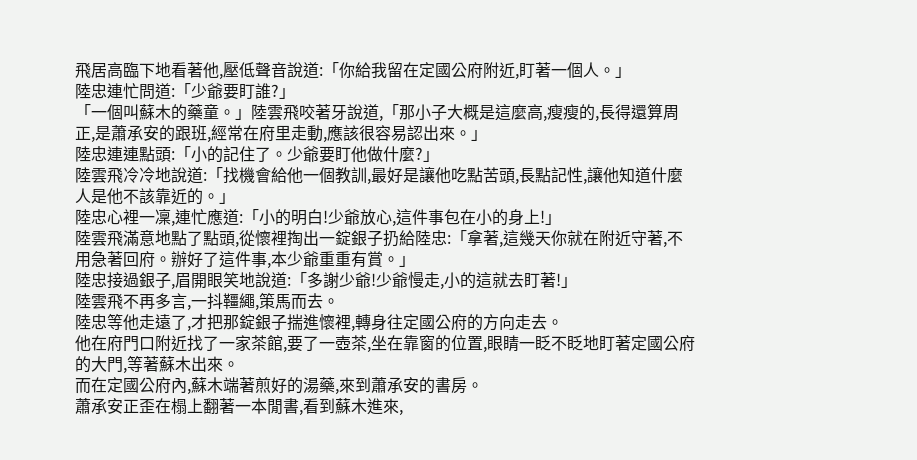飛居高臨下地看著他,壓低聲音說道:「你給我留在定國公府附近,盯著一個人。」
陸忠連忙問道:「少爺要盯誰?」
「一個叫蘇木的藥童。」陸雲飛咬著牙說道,「那小子大概是這麼高,瘦瘦的,長得還算周正,是蕭承安的跟班,經常在府里走動,應該很容易認出來。」
陸忠連連點頭:「小的記住了。少爺要盯他做什麼?」
陸雲飛冷冷地說道:「找機會給他一個教訓,最好是讓他吃點苦頭,長點記性,讓他知道什麼人是他不該靠近的。」
陸忠心裡一凜,連忙應道:「小的明白!少爺放心,這件事包在小的身上!」
陸雲飛滿意地點了點頭,從懷裡掏出一錠銀子扔給陸忠:「拿著,這幾天你就在附近守著,不用急著回府。辦好了這件事,本少爺重重有賞。」
陸忠接過銀子,眉開眼笑地說道:「多謝少爺!少爺慢走,小的這就去盯著!」
陸雲飛不再多言,一抖韁繩,策馬而去。
陸忠等他走遠了,才把那錠銀子揣進懷裡,轉身往定國公府的方向走去。
他在府門口附近找了一家茶館,要了一壺茶,坐在靠窗的位置,眼睛一眨不眨地盯著定國公府的大門,等著蘇木出來。
而在定國公府內,蘇木端著煎好的湯藥,來到蕭承安的書房。
蕭承安正歪在榻上翻著一本閒書,看到蘇木進來,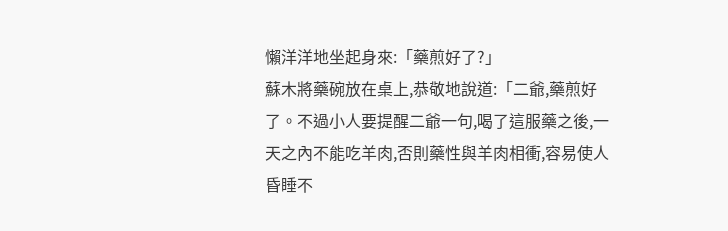懶洋洋地坐起身來:「藥煎好了?」
蘇木將藥碗放在桌上,恭敬地說道:「二爺,藥煎好了。不過小人要提醒二爺一句,喝了這服藥之後,一天之內不能吃羊肉,否則藥性與羊肉相衝,容易使人昏睡不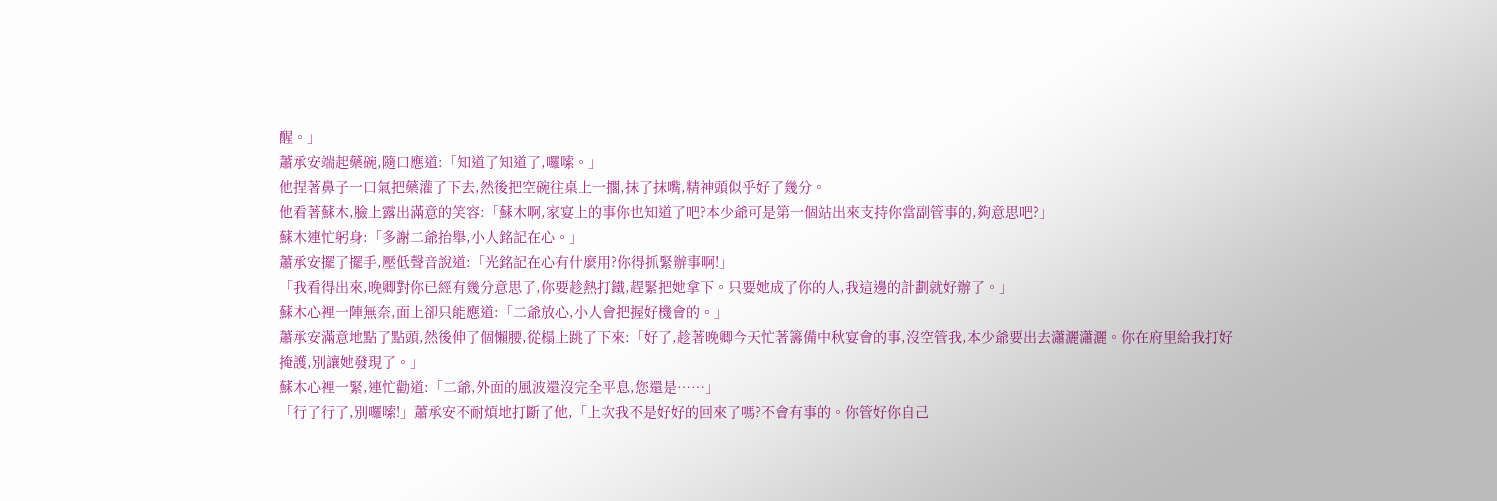醒。」
蕭承安端起藥碗,隨口應道:「知道了知道了,囉嗦。」
他捏著鼻子一口氣把藥灌了下去,然後把空碗往桌上一擱,抹了抹嘴,精神頭似乎好了幾分。
他看著蘇木,臉上露出滿意的笑容:「蘇木啊,家宴上的事你也知道了吧?本少爺可是第一個站出來支持你當副管事的,夠意思吧?」
蘇木連忙躬身:「多謝二爺抬舉,小人銘記在心。」
蕭承安擺了擺手,壓低聲音說道:「光銘記在心有什麼用?你得抓緊辦事啊!」
「我看得出來,晚卿對你已經有幾分意思了,你要趁熱打鐵,趕緊把她拿下。只要她成了你的人,我這邊的計劃就好辦了。」
蘇木心裡一陣無奈,面上卻只能應道:「二爺放心,小人會把握好機會的。」
蕭承安滿意地點了點頭,然後伸了個懶腰,從榻上跳了下來:「好了,趁著晚卿今天忙著籌備中秋宴會的事,沒空管我,本少爺要出去瀟灑瀟灑。你在府里給我打好掩護,別讓她發現了。」
蘇木心裡一緊,連忙勸道:「二爺,外面的風波還沒完全平息,您還是……」
「行了行了,別囉嗦!」蕭承安不耐煩地打斷了他,「上次我不是好好的回來了嗎?不會有事的。你管好你自己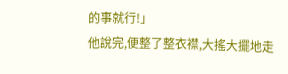的事就行!」
他說完,便整了整衣襟,大搖大擺地走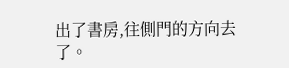出了書房,往側門的方向去了。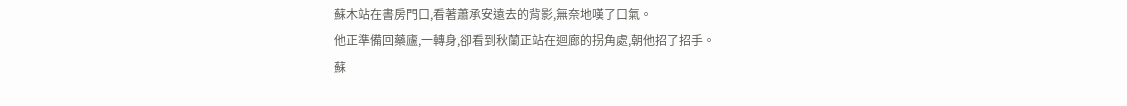蘇木站在書房門口,看著蕭承安遠去的背影,無奈地嘆了口氣。
他正準備回藥廬,一轉身,卻看到秋蘭正站在迴廊的拐角處,朝他招了招手。
蘇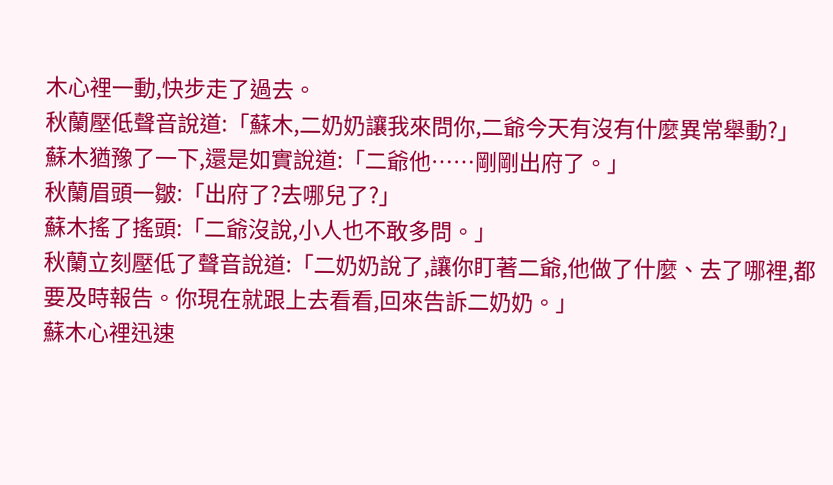木心裡一動,快步走了過去。
秋蘭壓低聲音說道:「蘇木,二奶奶讓我來問你,二爺今天有沒有什麼異常舉動?」
蘇木猶豫了一下,還是如實說道:「二爺他……剛剛出府了。」
秋蘭眉頭一皺:「出府了?去哪兒了?」
蘇木搖了搖頭:「二爺沒說,小人也不敢多問。」
秋蘭立刻壓低了聲音說道:「二奶奶說了,讓你盯著二爺,他做了什麼、去了哪裡,都要及時報告。你現在就跟上去看看,回來告訴二奶奶。」
蘇木心裡迅速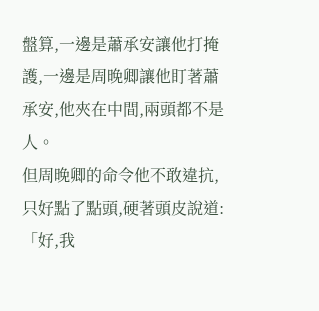盤算,一邊是蕭承安讓他打掩護,一邊是周晚卿讓他盯著蕭承安,他夾在中間,兩頭都不是人。
但周晚卿的命令他不敢違抗,只好點了點頭,硬著頭皮說道:「好,我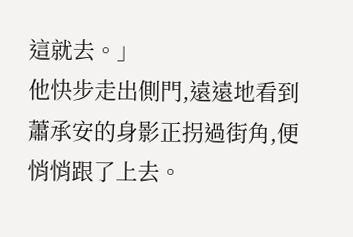這就去。」
他快步走出側門,遠遠地看到蕭承安的身影正拐過街角,便悄悄跟了上去。